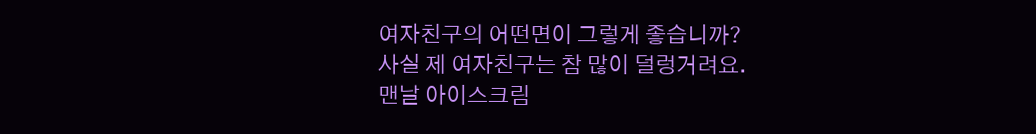여자친구의 어떤면이 그렇게 좋습니까?
사실 제 여자친구는 참 많이 덜렁거려요.
맨날 아이스크림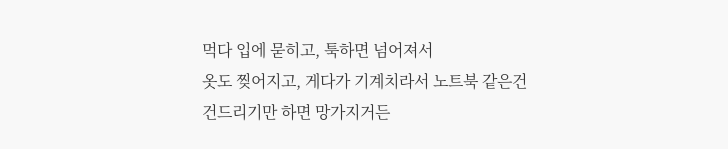먹다 입에 묻히고, 툭하면 넘어져서
옷도 찢어지고, 게다가 기계치라서 노트북 같은건
건드리기만 하면 망가지거든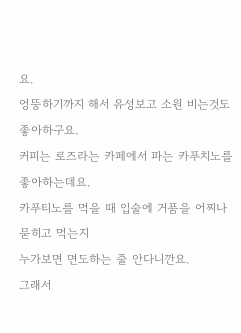요.
엉뚱하기까지 해서 유성보고 소원 비는것도 좋아하구요.
커피는 로즈라는 카페에서 파는 카푸치노를 좋아하는데요.
카푸티노를 먹을 때 입술에 거품을 어찌나 묻히고 먹는지
누가보면 면도하는 줄 안다니깐요.
그래서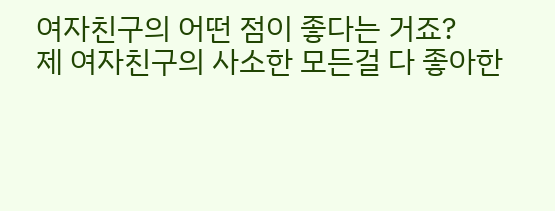여자친구의 어떤 점이 좋다는 거죠?
제 여자친구의 사소한 모든걸 다 좋아한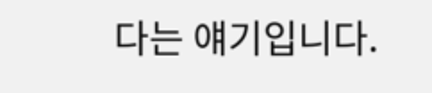다는 얘기입니다.